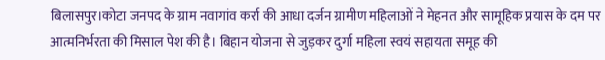बिलासपुर।कोटा जनपद के ग्राम नवागांव कर्रा की आधा दर्जन ग्रामीण महिलाओं ने मेहनत और सामूहिक प्रयास के दम पर आत्मनिर्भरता की मिसाल पेश की है। बिहान योजना से जुड़कर दुर्गा महिला स्वयं सहायता समूह की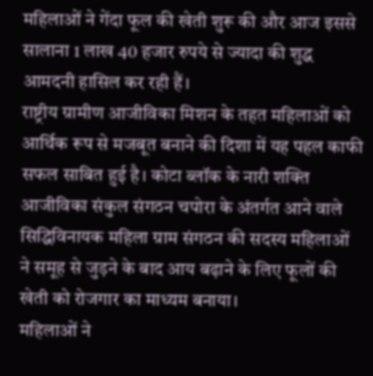महिलाओं ने गेंदा फूल की खेती शुरू की और आज इससे सालाना 1 लाख 40 हजार रुपये से ज्यादा की शुद्ध आमदनी हासिल कर रही हैं।
राष्ट्रीय ग्रामीण आजीविका मिशन के तहत महिलाओं को आर्थिक रूप से मजबूत बनाने की दिशा में यह पहल काफी सफल साबित हुई है। कोटा ब्लॉक के नारी शक्ति आजीविका संकुल संगठन चपोरा के अंतर्गत आने वाले सिद्धिविनायक महिला ग्राम संगठन की सदस्य महिलाओं ने समूह से जुड़ने के बाद आय बढ़ाने के लिए फूलों की खेती को रोजगार का माध्यम बनाया।
महिलाओं ने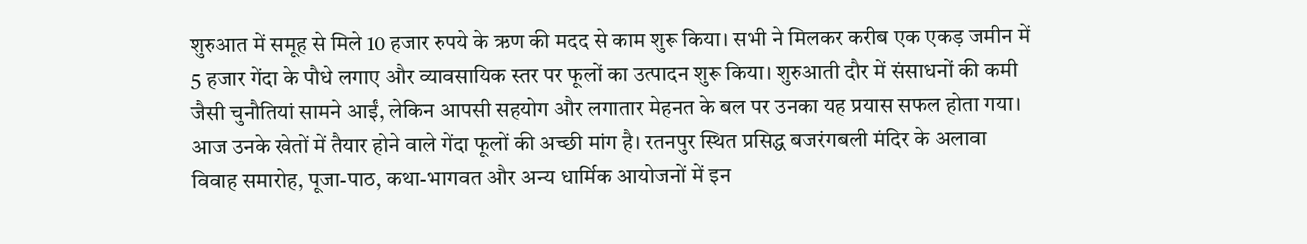शुरुआत में समूह से मिले 10 हजार रुपये के ऋण की मदद से काम शुरू किया। सभी ने मिलकर करीब एक एकड़ जमीन में 5 हजार गेंदा के पौधे लगाए और व्यावसायिक स्तर पर फूलों का उत्पादन शुरू किया। शुरुआती दौर में संसाधनों की कमी जैसी चुनौतियां सामने आईं, लेकिन आपसी सहयोग और लगातार मेहनत के बल पर उनका यह प्रयास सफल होता गया।
आज उनके खेतों में तैयार होने वाले गेंदा फूलों की अच्छी मांग है। रतनपुर स्थित प्रसिद्ध बजरंगबली मंदिर के अलावा विवाह समारोह, पूजा-पाठ, कथा-भागवत और अन्य धार्मिक आयोजनों में इन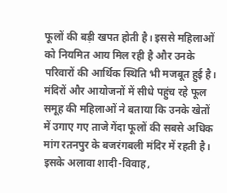फूलों की बड़ी खपत होती है। इससे महिलाओं को नियमित आय मिल रही है और उनके परिवारों की आर्थिक स्थिति भी मजबूत हुई है।
मंदिरों और आयोजनों में सीधे पहुंच रहे फूल
समूह की महिलाओं ने बताया कि उनके खेतों में उगाए गए ताजे गेंदा फूलों की सबसे अधिक मांग रतनपुर के बजरंगबली मंदिर में रहती है। इसके अलावा शादी-विवाह,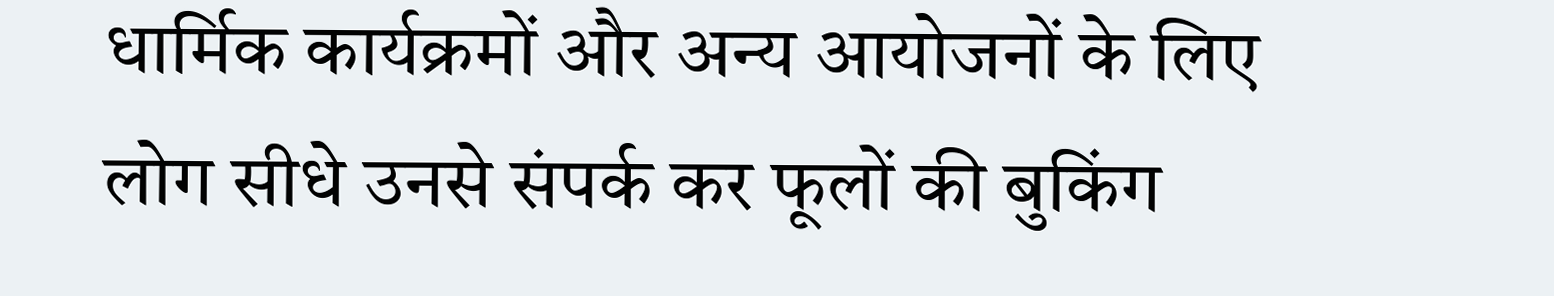धार्मिक कार्यक्रमों और अन्य आयोजनों के लिए लोग सीधे उनसे संपर्क कर फूलों की बुकिंग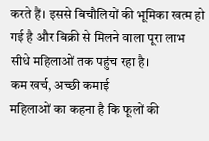करते हैं। इससे बिचौलियों की भूमिका खत्म हो गई है और बिक्री से मिलने वाला पूरा लाभ सीधे महिलाओं तक पहुंच रहा है।
कम खर्च, अच्छी कमाई
महिलाओं का कहना है कि फूलों की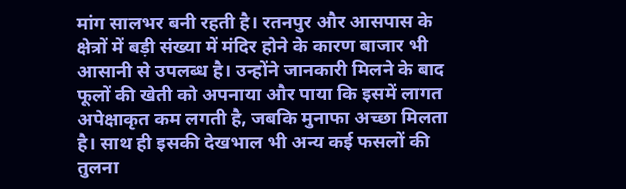मांग सालभर बनी रहती है। रतनपुर और आसपास के क्षेत्रों में बड़ी संख्या में मंदिर होने के कारण बाजार भी आसानी से उपलब्ध है। उन्होंने जानकारी मिलने के बाद फूलों की खेती को अपनाया और पाया कि इसमें लागत अपेक्षाकृत कम लगती है, जबकि मुनाफा अच्छा मिलता है। साथ ही इसकी देखभाल भी अन्य कई फसलों की तुलना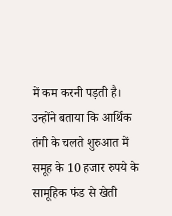में कम करनी पड़ती है।
उन्होंने बताया कि आर्थिक तंगी के चलते शुरुआत में समूह के 10 हजार रुपये के सामूहिक फंड से खेती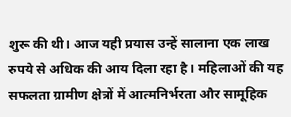शुरू की थी। आज यही प्रयास उन्हें सालाना एक लाख रुपये से अधिक की आय दिला रहा है। महिलाओं की यह सफलता ग्रामीण क्षेत्रों में आत्मनिर्भरता और सामूहिक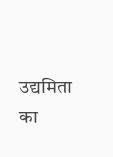उद्यमिता का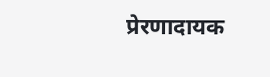प्रेरणादायक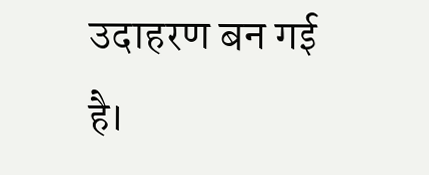उदाहरण बन गई है।